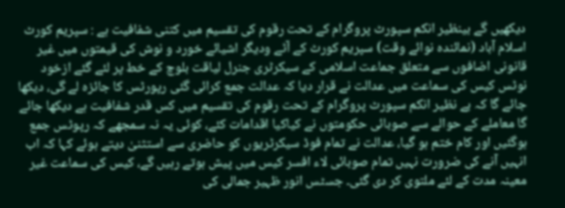دیکھیں گے بینظیر انکم سپورٹ پروگرام کے تحت رقوم کی تقسیم میں کتنی شفافیت ہے : سپریم کورٹ
اسلام آباد (نمائندہ نوائے وقت) سپریم کورٹ کے آٹے ودیگر اشیائے خورد و نوش کی قیمتوں میں غیر قانونی اضافوں سے متعلق جماعت اسلامی کے سیکرٹری جنرل لیاقت بلوچ کے خط پر لئے گئے ازخود نوٹس کیس کی سماعت میں عدالت نے قرار دیا کہ عدالت جمع کرائی گئی رپورٹس کا جائزہ لے گی، دیکھا جائے گا کہ بے نظیر انکم سپورٹ پروگرام کے تحت رقوم کی تقسیم میں کس قدر شفافیت ہے دیکھا جائے گا معاملے کے حوالے سے صوبائی حکومتوں نے کیاکیا اقدامات کئے، کوئی یہ نہ سمجھے کہ رپوٹس جمع ہوگئیں اور کام ختم ہو گیا، عدالت نے تمام فوڈ سیکرٹریوں کو حاضری سے استثنیٰ دیتے ہوئے کہا کہ اب انہیں آنے کی ضرورت نہیں تمام صوبائی لاء افسر کیس میں پیش ہوتے رہیں گے، کیس کی سماعت غیر معینہ مدت کے لئے ملتوی کر دی گئی۔ جسٹس انور ظہیر جمالی کی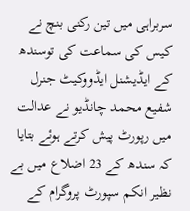سربراہی میں تین رکنی بنچ نے کیس کی سماعت کی توسندھ کے ایڈیشنل ایڈووکیٹ جنرل شفیع محمد چانڈیو نے عدالت میں رپورٹ پیش کرتے ہوئے بتایا کہ سندھ کے 23 اضلاع میں بے نظیر انکم سپورٹ پروگرام کے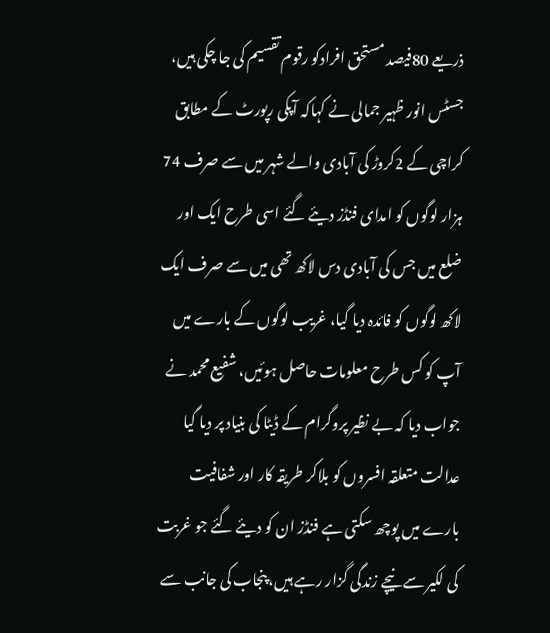ذریعے 80فیصد مستحق افرادکو رقوم تقسیم کی جا چکی ہیں، جسٹس انور ظہیر جمالی نے کہاکہ آپکی رپورٹ کے مطابق کراچی کے 2کروڑ کی آبادی والے شہر میں سے صرف 74 ہزار لوگوں کو امدای فنڈز دیئے گئے اسی طرح ایک اور ضلع میں جس کی آبادی دس لاکھ تھی میں سے صرف ایک لاکھ لوگوں کو فائدہ دیا گیا، غریب لوگوں کے بارے میں آپ کو کس طرح معلومات حاصل ہوئیں، شفیع محمد نے جواب دیا کہ بے نظیر پروگرام کے ڈیٹا کی بنیاد پر دیا گیا عدالت متعلقہ افسروں کو بلاکر طریقہ کار اور شفافیت بارے میں پوچھ سکتی ہے فنڈز ان کو دیئے گئے جو غربت کی لکیر سے نیچے زندگی گزار رہے ہیں، پنجاب کی جانب سے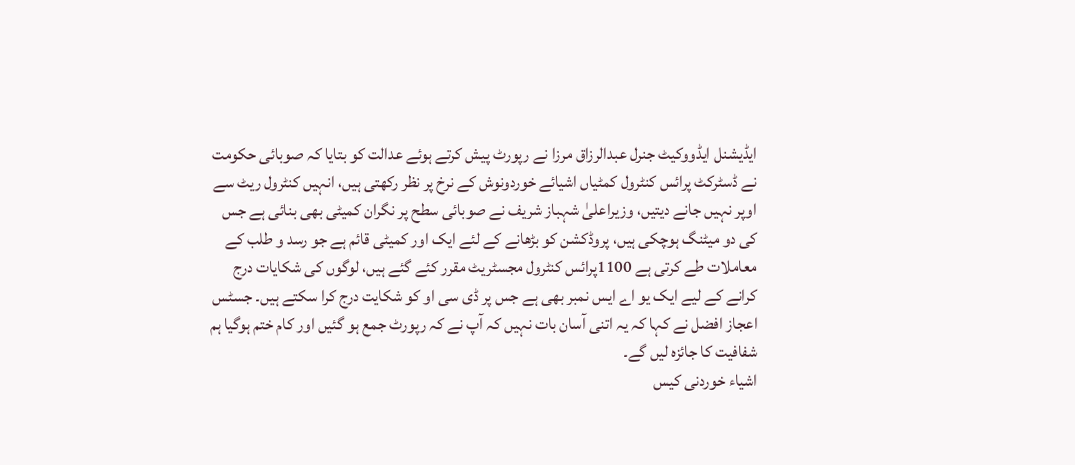ایڈیشنل ایڈووکیٹ جنرل عبدالرزاق مرزا نے رپورٹ پیش کرتے ہوئے عدالت کو بتایا کہ صوبائی حکومت نے ڈسٹرکٹ پرائس کنٹرول کمٹیاں اشیائے خوردونوش کے نرخ پر نظر رکھتی ہیں، انہیں کنٹرول ریٹ سے اوپر نہیں جانے دیتیں، وزیراعلیٰ شہباز شریف نے صوبائی سطح پر نگران کمیٹی بھی بنائی ہے جس کی دو میٹنگ ہوچکی ہیں، پروڈکشن کو بڑھانے کے لئے ایک اور کمیٹی قائم ہے جو رسد و طلب کے معاملات طے کرتی ہے 1100پرائس کنٹرول مجسٹریٹ مقرر کئے گئے ہیں، لوگوں کی شکایات درج کرانے کے لیے ایک یو اے ایس نمبر بھی ہے جس پر ڈی سی او کو شکایت درج کرا سکتے ہیں۔ جسٹس اعجاز افضل نے کہا کہ یہ اتنی آسان بات نہیں کہ آپ نے کہ رپورٹ جمع ہو گئیں اور کام ختم ہوگیا ہم شفافیت کا جائزہ لیں گے۔
اشیاء خوردنی کیس